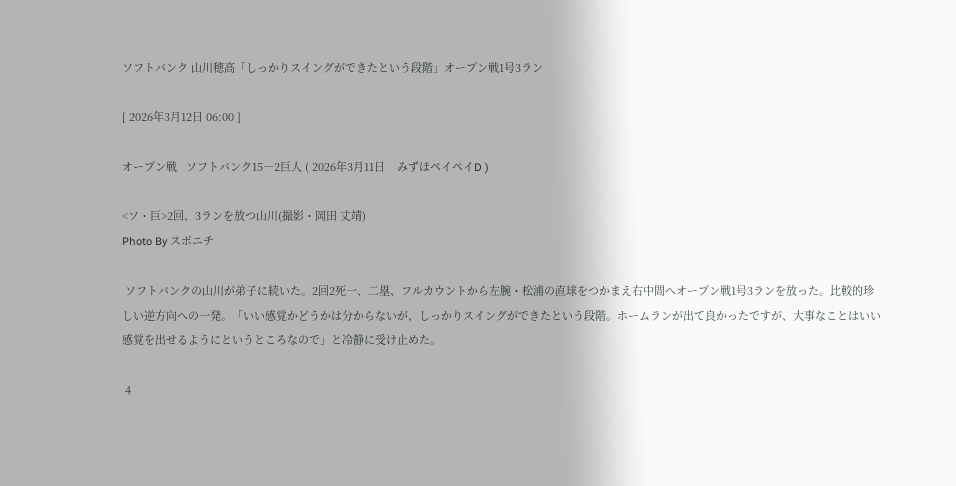ソフトバンク 山川穂高「しっかりスイングができたという段階」オープン戦1号3ラン

[ 2026年3月12日 06:00 ]

オープン戦   ソフトバンク15―2巨人 ( 2026年3月11日    みずほペイペイD )

<ソ・巨>2回、3ランを放つ山川(撮影・岡田 丈靖)
Photo By スポニチ

 ソフトバンクの山川が弟子に続いた。2回2死一、二塁、フルカウントから左腕・松浦の直球をつかまえ右中間へオープン戦1号3ランを放った。比較的珍しい逆方向への一発。「いい感覚かどうかは分からないが、しっかりスイングができたという段階。ホームランが出て良かったですが、大事なことはいい感覚を出せるようにというところなので」と冷静に受け止めた。

 4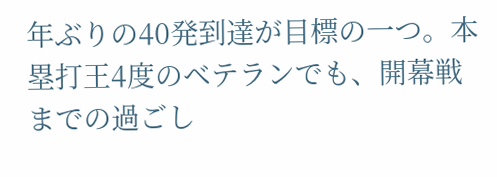年ぶりの40発到達が目標の一つ。本塁打王4度のベテランでも、開幕戦までの過ごし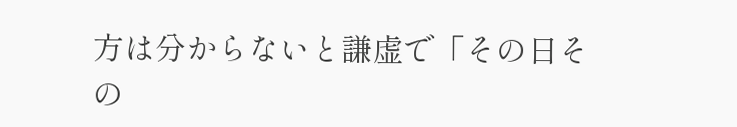方は分からないと謙虚で「その日その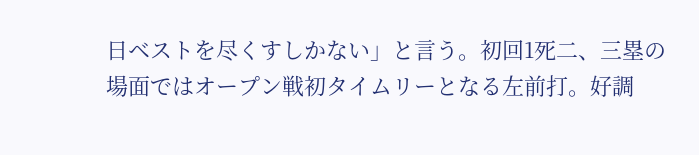日ベストを尽くすしかない」と言う。初回1死二、三塁の場面ではオープン戦初タイムリーとなる左前打。好調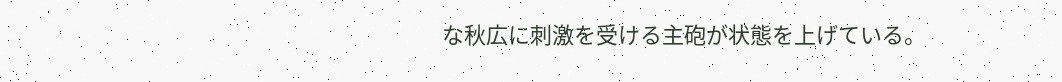な秋広に刺激を受ける主砲が状態を上げている。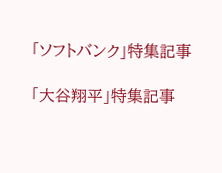「ソフトバンク」特集記事

「大谷翔平」特集記事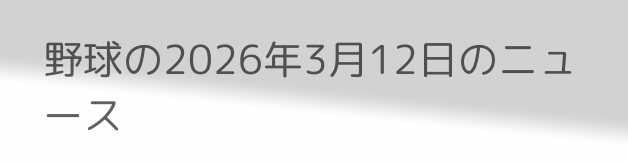野球の2026年3月12日のニュース